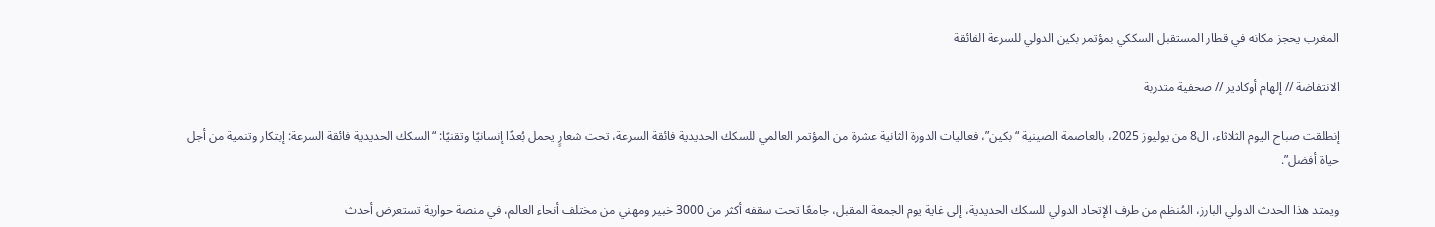المغرب يحجز مكانه في قطار المستقبل السككي بمؤتمر بكين الدولي للسرعة الفائقة

الانتفاضة // إلهام أوكادير // صحفية متدربة

إنطلقت صباح اليوم الثلاثاء، ال8 من يوليوز 2025، بالعاصمة الصينية “بكين”، فعاليات الدورة الثانية عشرة من المؤتمر العالمي للسكك الحديدية فائقة السرعة، تحت شعارٍ يحمل بُعدًا إنسانيًا وتقنيًا: “السكك الحديدية فائقة السرعة: إبتكار وتنمية من أجل حياة أفضل”.

ويمتد هذا الحدث الدولي البارز، المُنظم من طرف الإتحاد الدولي للسكك الحديدية، إلى غاية يوم الجمعة المقبل، جامعًا تحت سقفه أكثر من 3000 خبير ومهني من مختلف أنحاء العالم، في منصة حوارية تستعرض أحدث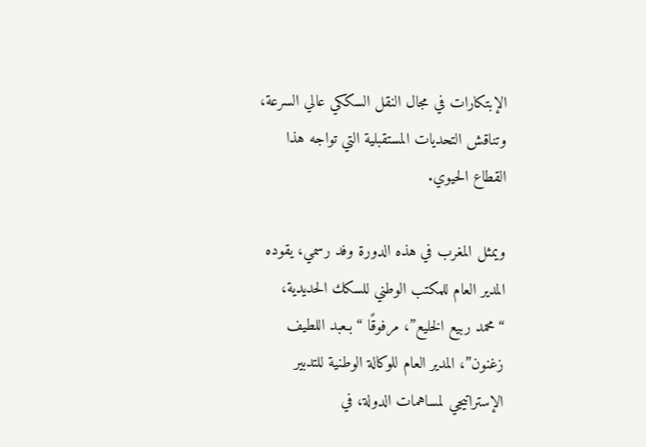الإبتكارات في مجال النقل السككي عالي السرعة، وتناقش التحديات المستقبلية التي تواجه هذا القطاع الحيوي.

ويمثل المغرب في هذه الدورة وفد رسمي، يقوده المدير العام للمكتب الوطني للسكك الحديدية، “محمد ربيع الخليع”، مرفوقًا “بـعبد اللطيف زغنون”، المدير العام للوكالة الوطنية للتدبير الإستراتيجي لمساهمات الدولة، في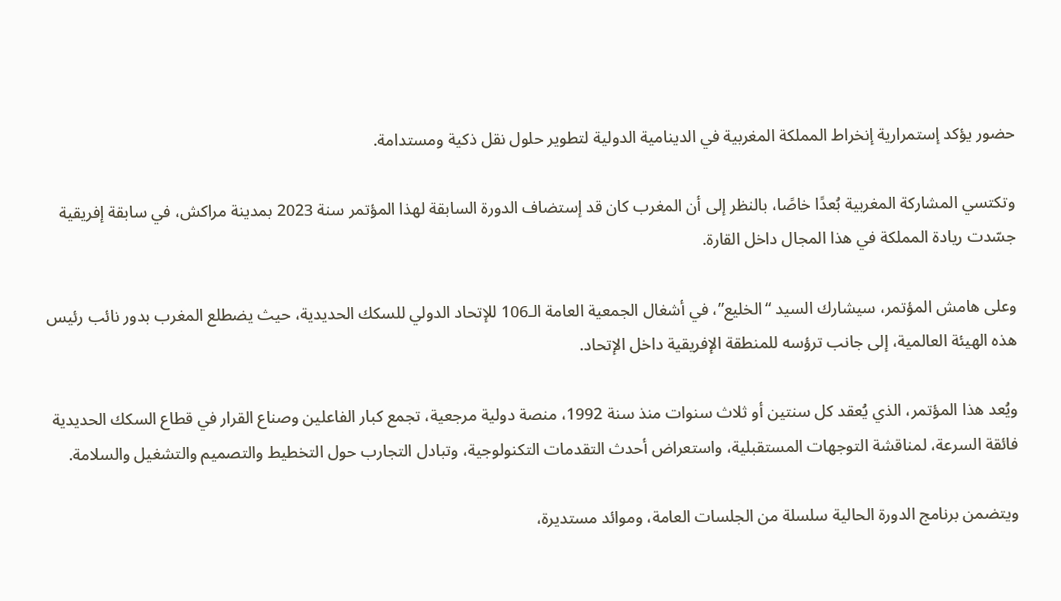حضور يؤكد إستمرارية إنخراط المملكة المغربية في الدينامية الدولية لتطوير حلول نقل ذكية ومستدامة.

وتكتسي المشاركة المغربية بُعدًا خاصًا، بالنظر إلى أن المغرب كان قد إستضاف الدورة السابقة لهذا المؤتمر سنة 2023 بمدينة مراكش، في سابقة إفريقية جسّدت ريادة المملكة في هذا المجال داخل القارة.

وعلى هامش المؤتمر، سيشارك السيد “الخليع”، في أشغال الجمعية العامة الـ106 للإتحاد الدولي للسكك الحديدية، حيث يضطلع المغرب بدور نائب رئيس هذه الهيئة العالمية، إلى جانب ترؤسه للمنطقة الإفريقية داخل الإتحاد.

ويُعد هذا المؤتمر، الذي يُعقد كل سنتين أو ثلاث سنوات منذ سنة 1992، منصة دولية مرجعية، تجمع كبار الفاعلين وصناع القرار في قطاع السكك الحديدية فائقة السرعة، لمناقشة التوجهات المستقبلية، واستعراض أحدث التقدمات التكنولوجية، وتبادل التجارب حول التخطيط والتصميم والتشغيل والسلامة.

ويتضمن برنامج الدورة الحالية سلسلة من الجلسات العامة، وموائد مستديرة،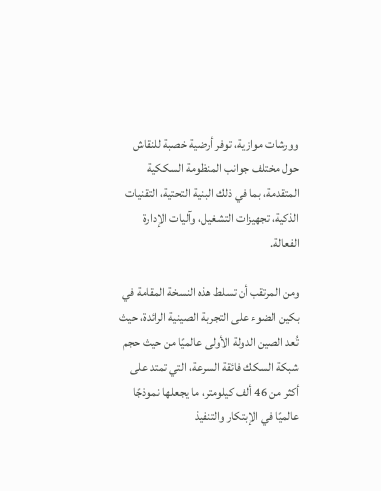وورشات موازية، توفر أرضية خصبة للنقاش حول مختلف جوانب المنظومة السككية المتقدمة، بما في ذلك البنية التحتية، التقنيات الذكية، تجهيزات التشغيل، وآليات الإدارة الفعالة.

ومن المرتقب أن تسلط هذه النسخة المقامة في بكين الضوء على التجربة الصينية الرائدة، حيث تُعد الصين الدولة الأولى عالميًا من حيث حجم شبكة السكك فائقة السرعة، التي تمتد على أكثر من 46 ألف كيلومتر، ما يجعلها نموذجًا عالميًا في الإبتكار والتنفيذ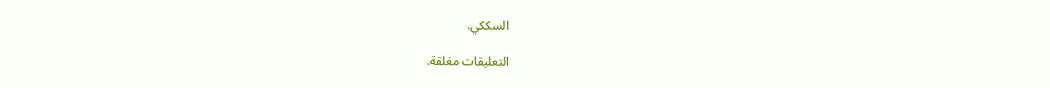السككي.

التعليقات مغلقة.